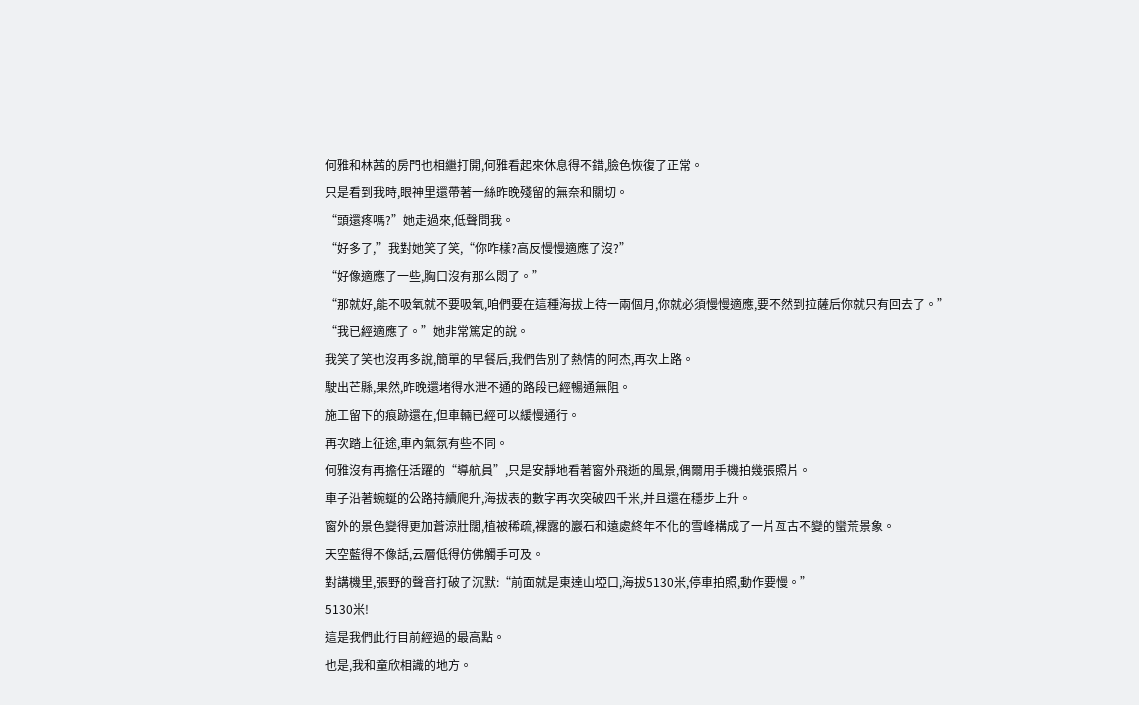何雅和林茜的房門也相繼打開,何雅看起來休息得不錯,臉色恢復了正常。
只是看到我時,眼神里還帶著一絲昨晚殘留的無奈和關切。
“頭還疼嗎?”她走過來,低聲問我。
“好多了,”我對她笑了笑,“你咋樣?高反慢慢適應了沒?”
“好像適應了一些,胸口沒有那么悶了。”
“那就好,能不吸氧就不要吸氧,咱們要在這種海拔上待一兩個月,你就必須慢慢適應,要不然到拉薩后你就只有回去了。”
“我已經適應了。”她非常篤定的說。
我笑了笑也沒再多說,簡單的早餐后,我們告別了熱情的阿杰,再次上路。
駛出芒縣,果然,昨晚還堵得水泄不通的路段已經暢通無阻。
施工留下的痕跡還在,但車輛已經可以緩慢通行。
再次踏上征途,車內氣氛有些不同。
何雅沒有再擔任活躍的“導航員”,只是安靜地看著窗外飛逝的風景,偶爾用手機拍幾張照片。
車子沿著蜿蜒的公路持續爬升,海拔表的數字再次突破四千米,并且還在穩步上升。
窗外的景色變得更加蒼涼壯闊,植被稀疏,裸露的巖石和遠處終年不化的雪峰構成了一片亙古不變的蠻荒景象。
天空藍得不像話,云層低得仿佛觸手可及。
對講機里,張野的聲音打破了沉默:“前面就是東達山埡口,海拔5130米,停車拍照,動作要慢。”
5130米!
這是我們此行目前經過的最高點。
也是,我和童欣相識的地方。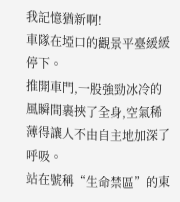我記憶猶新啊!
車隊在埡口的觀景平臺緩緩停下。
推開車門,一股強勁冰冷的風瞬間裹挾了全身,空氣稀薄得讓人不由自主地加深了呼吸。
站在號稱“生命禁區”的東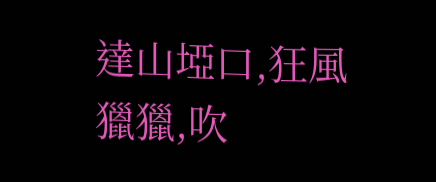達山埡口,狂風獵獵,吹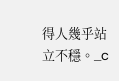得人幾乎站立不穩。_c